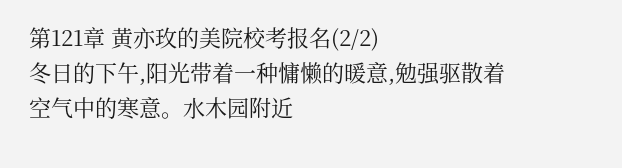第121章 黄亦玫的美院校考报名(2/2)
冬日的下午,阳光带着一种慵懒的暖意,勉强驱散着空气中的寒意。水木园附近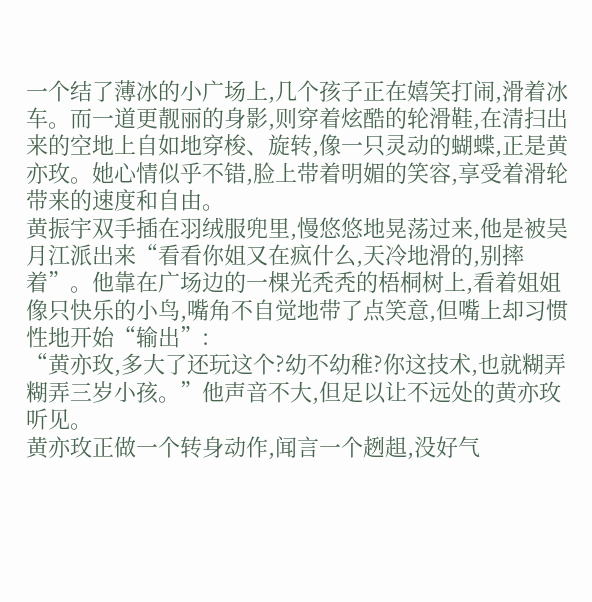一个结了薄冰的小广场上,几个孩子正在嬉笑打闹,滑着冰车。而一道更靓丽的身影,则穿着炫酷的轮滑鞋,在清扫出来的空地上自如地穿梭、旋转,像一只灵动的蝴蝶,正是黄亦玫。她心情似乎不错,脸上带着明媚的笑容,享受着滑轮带来的速度和自由。
黄振宇双手插在羽绒服兜里,慢悠悠地晃荡过来,他是被吴月江派出来“看看你姐又在疯什么,天冷地滑的,别摔着”。他靠在广场边的一棵光秃秃的梧桐树上,看着姐姐像只快乐的小鸟,嘴角不自觉地带了点笑意,但嘴上却习惯性地开始“输出”:
“黄亦玫,多大了还玩这个?幼不幼稚?你这技术,也就糊弄糊弄三岁小孩。”他声音不大,但足以让不远处的黄亦玫听见。
黄亦玫正做一个转身动作,闻言一个趔趄,没好气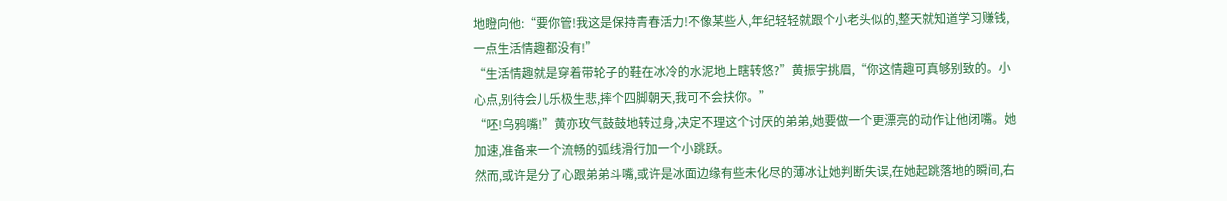地瞪向他:“要你管!我这是保持青春活力!不像某些人,年纪轻轻就跟个小老头似的,整天就知道学习赚钱,一点生活情趣都没有!”
“生活情趣就是穿着带轮子的鞋在冰冷的水泥地上瞎转悠?”黄振宇挑眉,“你这情趣可真够别致的。小心点,别待会儿乐极生悲,摔个四脚朝天,我可不会扶你。”
“呸!乌鸦嘴!”黄亦玫气鼓鼓地转过身,决定不理这个讨厌的弟弟,她要做一个更漂亮的动作让他闭嘴。她加速,准备来一个流畅的弧线滑行加一个小跳跃。
然而,或许是分了心跟弟弟斗嘴,或许是冰面边缘有些未化尽的薄冰让她判断失误,在她起跳落地的瞬间,右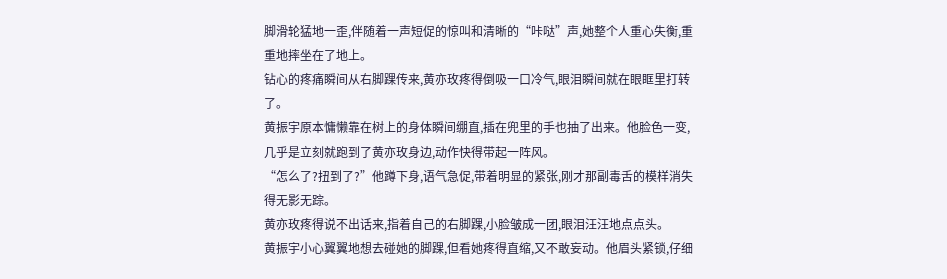脚滑轮猛地一歪,伴随着一声短促的惊叫和清晰的“咔哒”声,她整个人重心失衡,重重地摔坐在了地上。
钻心的疼痛瞬间从右脚踝传来,黄亦玫疼得倒吸一口冷气,眼泪瞬间就在眼眶里打转了。
黄振宇原本慵懒靠在树上的身体瞬间绷直,插在兜里的手也抽了出来。他脸色一变,几乎是立刻就跑到了黄亦玫身边,动作快得带起一阵风。
“怎么了?扭到了?”他蹲下身,语气急促,带着明显的紧张,刚才那副毒舌的模样消失得无影无踪。
黄亦玫疼得说不出话来,指着自己的右脚踝,小脸皱成一团,眼泪汪汪地点点头。
黄振宇小心翼翼地想去碰她的脚踝,但看她疼得直缩,又不敢妄动。他眉头紧锁,仔细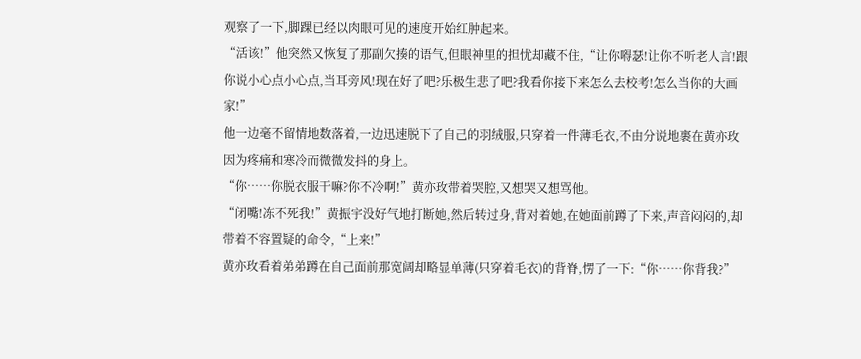观察了一下,脚踝已经以肉眼可见的速度开始红肿起来。
“活该!”他突然又恢复了那副欠揍的语气,但眼神里的担忧却藏不住,“让你嘚瑟!让你不听老人言!跟你说小心点小心点,当耳旁风!现在好了吧?乐极生悲了吧?我看你接下来怎么去校考!怎么当你的大画家!”
他一边毫不留情地数落着,一边迅速脱下了自己的羽绒服,只穿着一件薄毛衣,不由分说地裹在黄亦玫因为疼痛和寒冷而微微发抖的身上。
“你……你脱衣服干嘛?你不冷啊!”黄亦玫带着哭腔,又想哭又想骂他。
“闭嘴!冻不死我!”黄振宇没好气地打断她,然后转过身,背对着她,在她面前蹲了下来,声音闷闷的,却带着不容置疑的命令,“上来!”
黄亦玫看着弟弟蹲在自己面前那宽阔却略显单薄(只穿着毛衣)的背脊,愣了一下:“你……你背我?”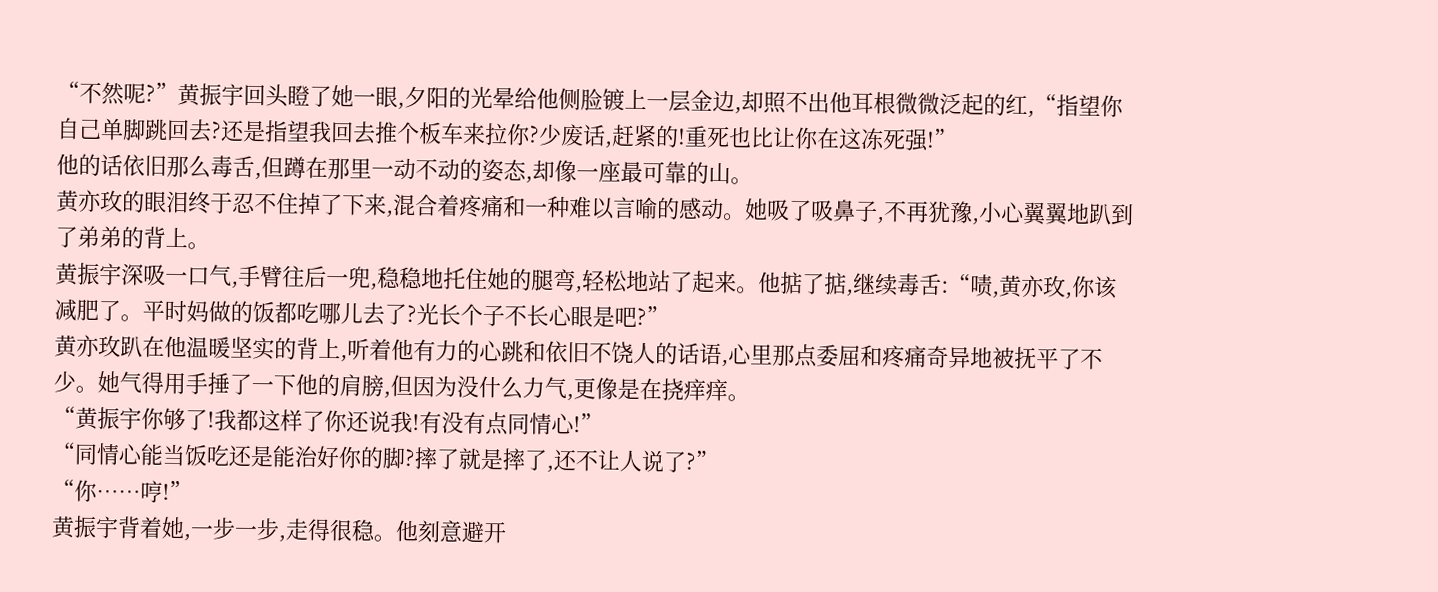“不然呢?”黄振宇回头瞪了她一眼,夕阳的光晕给他侧脸镀上一层金边,却照不出他耳根微微泛起的红,“指望你自己单脚跳回去?还是指望我回去推个板车来拉你?少废话,赶紧的!重死也比让你在这冻死强!”
他的话依旧那么毒舌,但蹲在那里一动不动的姿态,却像一座最可靠的山。
黄亦玫的眼泪终于忍不住掉了下来,混合着疼痛和一种难以言喻的感动。她吸了吸鼻子,不再犹豫,小心翼翼地趴到了弟弟的背上。
黄振宇深吸一口气,手臂往后一兜,稳稳地托住她的腿弯,轻松地站了起来。他掂了掂,继续毒舌:“啧,黄亦玫,你该减肥了。平时妈做的饭都吃哪儿去了?光长个子不长心眼是吧?”
黄亦玫趴在他温暖坚实的背上,听着他有力的心跳和依旧不饶人的话语,心里那点委屈和疼痛奇异地被抚平了不少。她气得用手捶了一下他的肩膀,但因为没什么力气,更像是在挠痒痒。
“黄振宇你够了!我都这样了你还说我!有没有点同情心!”
“同情心能当饭吃还是能治好你的脚?摔了就是摔了,还不让人说了?”
“你……哼!”
黄振宇背着她,一步一步,走得很稳。他刻意避开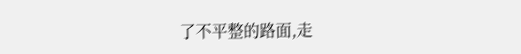了不平整的路面,走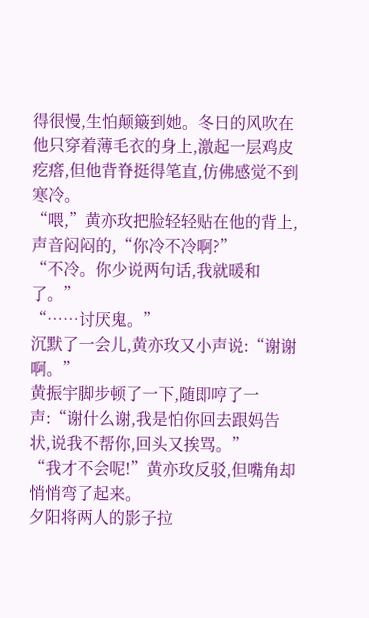得很慢,生怕颠簸到她。冬日的风吹在他只穿着薄毛衣的身上,激起一层鸡皮疙瘩,但他背脊挺得笔直,仿佛感觉不到寒冷。
“喂,”黄亦玫把脸轻轻贴在他的背上,声音闷闷的,“你冷不冷啊?”
“不冷。你少说两句话,我就暖和了。”
“……讨厌鬼。”
沉默了一会儿,黄亦玫又小声说:“谢谢啊。”
黄振宇脚步顿了一下,随即哼了一声:“谢什么谢,我是怕你回去跟妈告状,说我不帮你,回头又挨骂。”
“我才不会呢!”黄亦玫反驳,但嘴角却悄悄弯了起来。
夕阳将两人的影子拉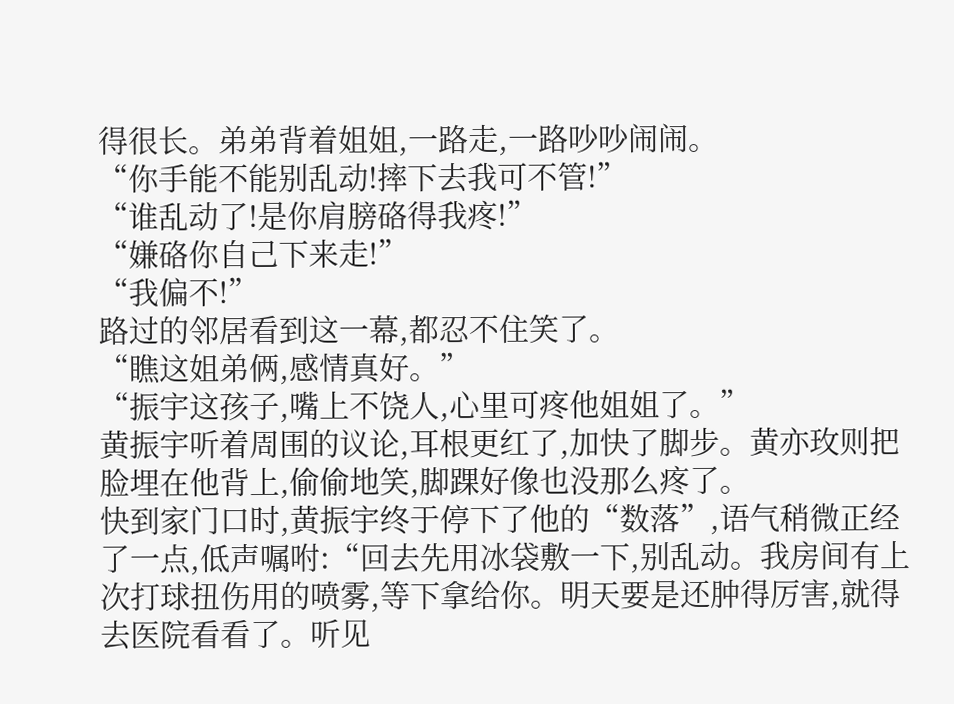得很长。弟弟背着姐姐,一路走,一路吵吵闹闹。
“你手能不能别乱动!摔下去我可不管!”
“谁乱动了!是你肩膀硌得我疼!”
“嫌硌你自己下来走!”
“我偏不!”
路过的邻居看到这一幕,都忍不住笑了。
“瞧这姐弟俩,感情真好。”
“振宇这孩子,嘴上不饶人,心里可疼他姐姐了。”
黄振宇听着周围的议论,耳根更红了,加快了脚步。黄亦玫则把脸埋在他背上,偷偷地笑,脚踝好像也没那么疼了。
快到家门口时,黄振宇终于停下了他的“数落”,语气稍微正经了一点,低声嘱咐:“回去先用冰袋敷一下,别乱动。我房间有上次打球扭伤用的喷雾,等下拿给你。明天要是还肿得厉害,就得去医院看看了。听见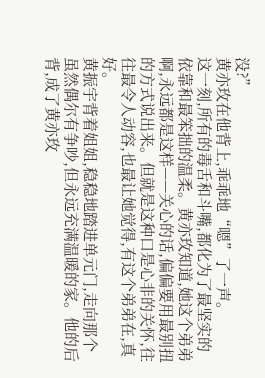没?”
黄亦玫在他背上,乖乖地“嗯”了一声。
这一刻,所有的毒舌和斗嘴,都化为了最坚实的依靠和最笨拙的温柔。黄亦玫知道,她这个弟弟啊,永远都是这样——关心的话,偏偏要用最别扭的方式说出来。但就是这种口是心非的关怀,往往最令人动容,也最让她觉得,有这个弟弟在,真好。
黄振宇背着姐姐,稳稳地踏进单元门,走向那个虽然偶尔有争吵,但永远充满温暖的家。他的后背,成了黄亦玫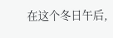在这个冬日午后,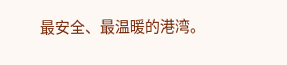最安全、最温暖的港湾。